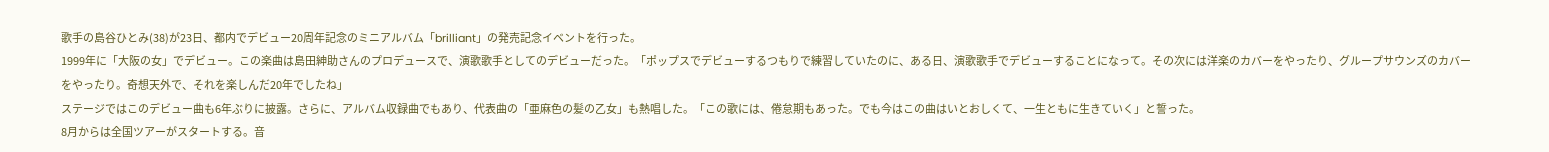歌手の島谷ひとみ(38)が23日、都内でデビュー20周年記念のミニアルバム「brilliant」の発売記念イベントを行った。
1999年に「大阪の女」でデビュー。この楽曲は島田紳助さんのプロデュースで、演歌歌手としてのデビューだった。「ポップスでデビューするつもりで練習していたのに、ある日、演歌歌手でデビューすることになって。その次には洋楽のカバーをやったり、グループサウンズのカバーをやったり。奇想天外で、それを楽しんだ20年でしたね」
ステージではこのデビュー曲も6年ぶりに披露。さらに、アルバム収録曲でもあり、代表曲の「亜麻色の髪の乙女」も熱唱した。「この歌には、倦怠期もあった。でも今はこの曲はいとおしくて、一生ともに生きていく」と誓った。
8月からは全国ツアーがスタートする。音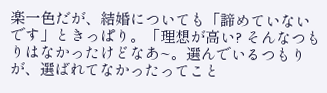楽一色だが、結婚についても「諦めていないです」ときっぱり。「理想が高い? そんなつもりはなかったけどなあ~。選んでいるつもりが、選ばれてなかったってこと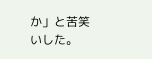か」と苦笑いした。